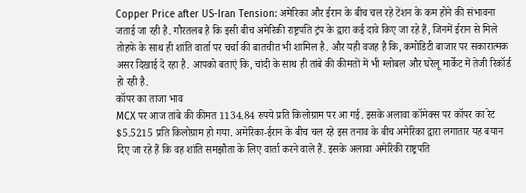Copper Price after US-Iran Tension: अमेरिका और ईरान के बीच चल रहे टेंशन के कम होने की संभावना जताई जा रही है. गौरतलब है कि इसी बीच अमेरिकी राष्ट्रपति ट्रंप के द्वारा कई दावे किए जा रहे हैं, जिनमें ईरान से मिले तोहफे के साथ ही शांति वार्ता पर चर्चा की बातचीत भी शामिल है. और यही वजह है कि, कमोडिटी बाजार पर सकारात्मक असर दिखाई दे रहा है. आपको बताएं कि, चांदी के साथ ही तांबे की कीमतों में भी ग्लोबल और घरेलू मार्केट में तेजी रिकॉर्ड हो रही है.
कॉपर का ताजा भाव
MCX पर आज तांबे की कीमत 1134.84 रुपये प्रति किलोग्राम पर आ गई. इसके अलावा कॉमेक्स पर कॉपर का रेट $5.5215 प्रति किलोग्राम हो गया. अमेरिका-ईरान के बीच चल रहे इस तनाव के बीच अमेरिका द्वारा लगातार यह बयान दिए जा रहे हैं कि वह शांति समझौता के लिए वार्ता करने वाले हैं. इसके अलावा अमेरिकी राष्ट्रपति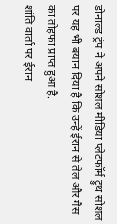डोनाल्ड ट्रंप ने अपने सोशल मीडिया प्लेटफॉर्म ट्रुथ सोशल पर यह भी बयान दिया है कि उन्हें ईरान से तेल और गैस का तोहफा प्राप्त हुआ है.
शांति वार्ता पर ईरान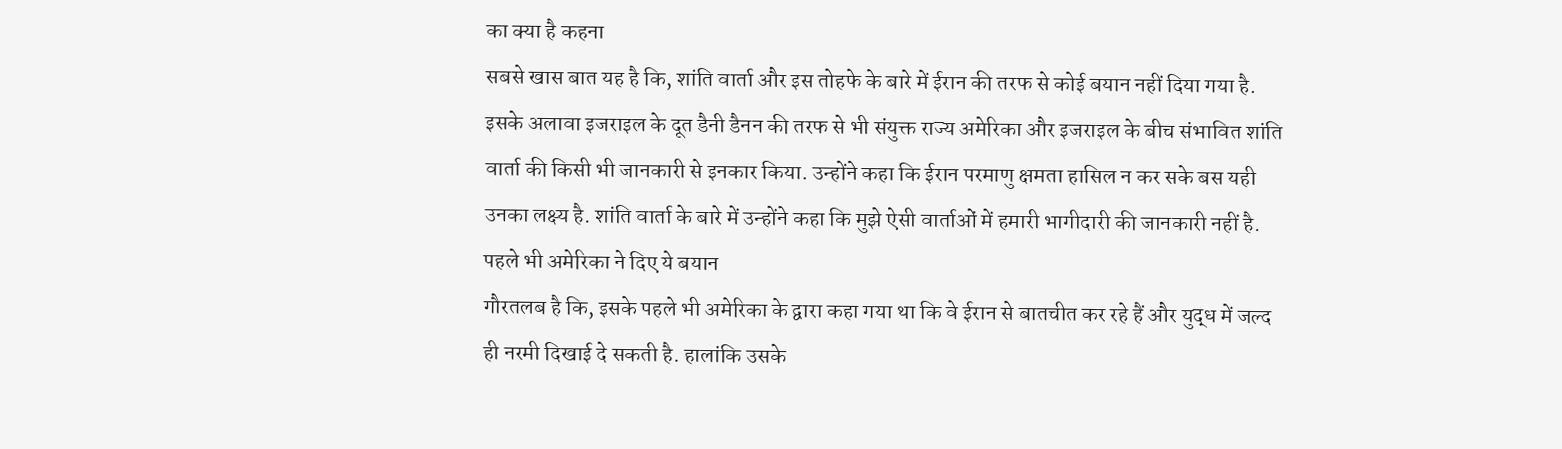का क्या है कहना
सबसे खास बात यह है कि, शांति वार्ता और इस तोहफे के बारे में ईरान की तरफ से कोई बयान नहीं दिया गया है. इसके अलावा इजराइल के दूत डैनी डैनन की तरफ से भी संयुक्त राज्य अमेरिका और इजराइल के बीच संभावित शांति वार्ता की किसी भी जानकारी से इनकार किया. उन्होंने कहा कि ईरान परमाणु क्षमता हासिल न कर सके बस यही उनका लक्ष्य है. शांति वार्ता के बारे में उन्होंने कहा कि मुझे ऐसी वार्ताओं में हमारी भागीदारी की जानकारी नहीं है.
पहले भी अमेरिका ने दिए ये बयान
गौरतलब है कि, इसके पहले भी अमेरिका के द्वारा कहा गया था कि वे ईरान से बातचीत कर रहे हैं और युद्ध में जल्द ही नरमी दिखाई दे सकती है. हालांकि उसके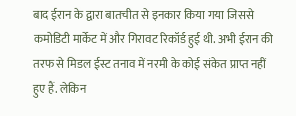बाद ईरान के द्वारा बातचीत से इनकार किया गया जिससे कमोडिटी मार्केट में और गिरावट रिकॉर्ड हुई थी. अभी ईरान की तरफ से मिडल ईस्ट तनाव में नरमी के कोई संकेत प्राप्त नहीं हुए हैं. लेकिन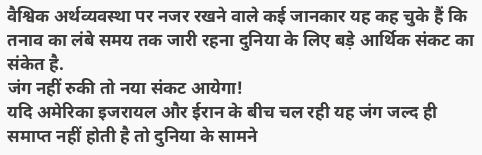वैश्विक अर्थव्यवस्था पर नजर रखने वाले कई जानकार यह कह चुके हैं कि तनाव का लंबे समय तक जारी रहना दुनिया के लिए बड़े आर्थिक संकट का संकेत है.
जंग नहीं रुकी तो नया संकट आयेगा!
यदि अमेरिका इजरायल और ईरान के बीच चल रही यह जंग जल्द ही समाप्त नहीं होती है तो दुनिया के सामने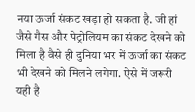नया ऊर्जा संकट खड़ा हो सकता है. जी हां जैसे गैस और पेट्रोलियम का संकट देखने को मिला है वैसे ही दुनिया भर में ऊर्जा का संकट भी देखने को मिलने लगेगा. ऐसे में जरूरी यही है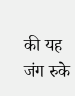की यह जंग रुके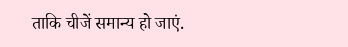ताकि चीजें समान्य हो जाएं.